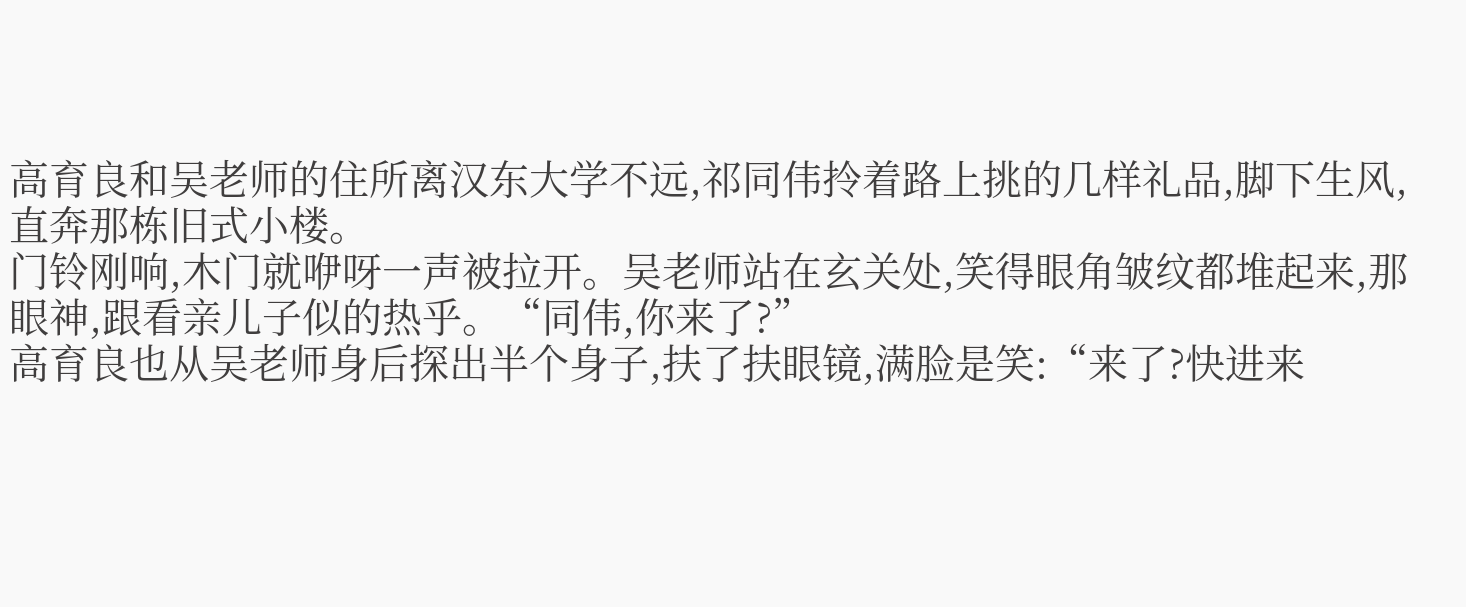高育良和吴老师的住所离汉东大学不远,祁同伟拎着路上挑的几样礼品,脚下生风,直奔那栋旧式小楼。
门铃刚响,木门就咿呀一声被拉开。吴老师站在玄关处,笑得眼角皱纹都堆起来,那眼神,跟看亲儿子似的热乎。“同伟,你来了?”
高育良也从吴老师身后探出半个身子,扶了扶眼镜,满脸是笑:“来了?快进来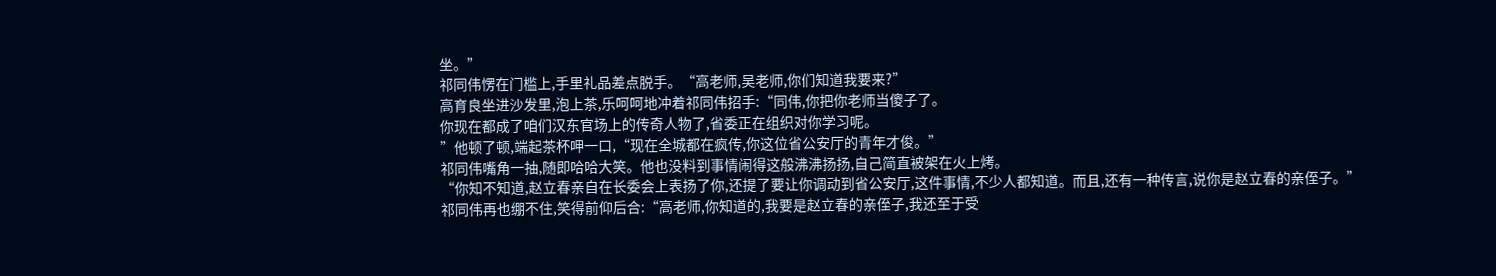坐。”
祁同伟愣在门槛上,手里礼品差点脱手。“高老师,吴老师,你们知道我要来?”
高育良坐进沙发里,泡上茶,乐呵呵地冲着祁同伟招手:“同伟,你把你老师当傻子了。
你现在都成了咱们汉东官场上的传奇人物了,省委正在组织对你学习呢。
”他顿了顿,端起茶杯呷一口,“现在全城都在疯传,你这位省公安厅的青年才俊。”
祁同伟嘴角一抽,随即哈哈大笑。他也没料到事情闹得这般沸沸扬扬,自己简直被架在火上烤。
“你知不知道,赵立春亲自在长委会上表扬了你,还提了要让你调动到省公安厅,这件事情,不少人都知道。而且,还有一种传言,说你是赵立春的亲侄子。”
祁同伟再也绷不住,笑得前仰后合:“高老师,你知道的,我要是赵立春的亲侄子,我还至于受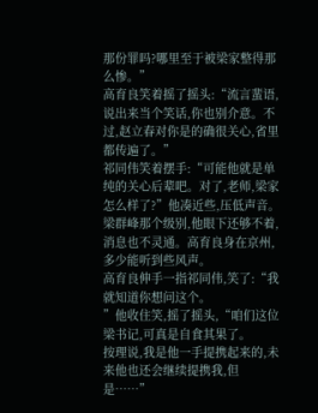那份罪吗?哪里至于被梁家整得那么惨。”
高育良笑着摇了摇头:“流言蜚语,说出来当个笑话,你也别介意。不过,赵立春对你是的确很关心,省里都传遍了。”
祁同伟笑着摆手:“可能他就是单纯的关心后辈吧。对了,老师,梁家怎么样了?”他凑近些,压低声音。梁群峰那个级别,他眼下还够不着,消息也不灵通。高育良身在京州,多少能听到些风声。
高育良伸手一指祁同伟,笑了:“我就知道你想问这个。
”他收住笑,摇了摇头,“咱们这位梁书记,可真是自食其果了。
按理说,我是他一手提携起来的,未来他也还会继续提携我,但是……”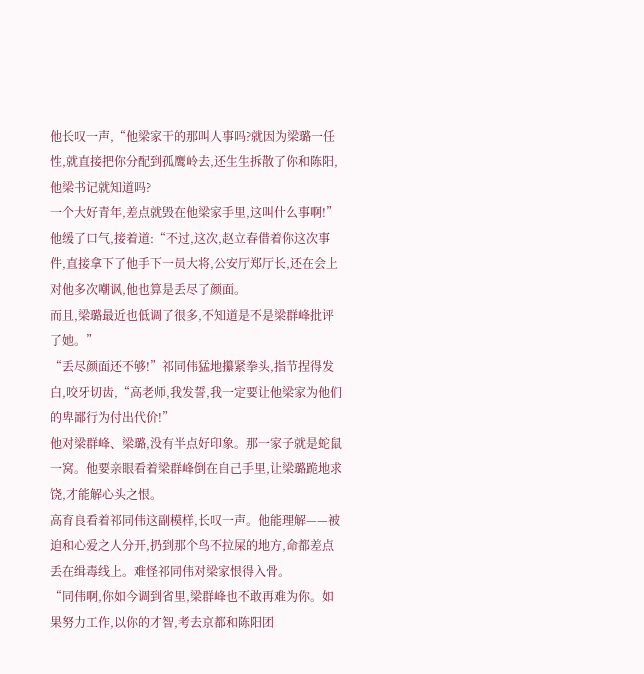他长叹一声,“他梁家干的那叫人事吗?就因为梁璐一任性,就直接把你分配到孤鹰岭去,还生生拆散了你和陈阳,他梁书记就知道吗?
一个大好青年,差点就毁在他梁家手里,这叫什么事啊!”
他缓了口气,接着道:“不过,这次,赵立春借着你这次事件,直接拿下了他手下一员大将,公安厅郑厅长,还在会上对他多次嘲讽,他也算是丢尽了颜面。
而且,梁璐最近也低调了很多,不知道是不是梁群峰批评了她。”
“丢尽颜面还不够!”祁同伟猛地攥紧拳头,指节捏得发白,咬牙切齿,“高老师,我发誓,我一定要让他梁家为他们的卑鄙行为付出代价!”
他对梁群峰、梁璐,没有半点好印象。那一家子就是蛇鼠一窝。他要亲眼看着梁群峰倒在自己手里,让梁璐跪地求饶,才能解心头之恨。
高育良看着祁同伟这副模样,长叹一声。他能理解——被迫和心爱之人分开,扔到那个鸟不拉屎的地方,命都差点丢在缉毒线上。难怪祁同伟对梁家恨得入骨。
“同伟啊,你如今调到省里,梁群峰也不敢再难为你。如果努力工作,以你的才智,考去京都和陈阳团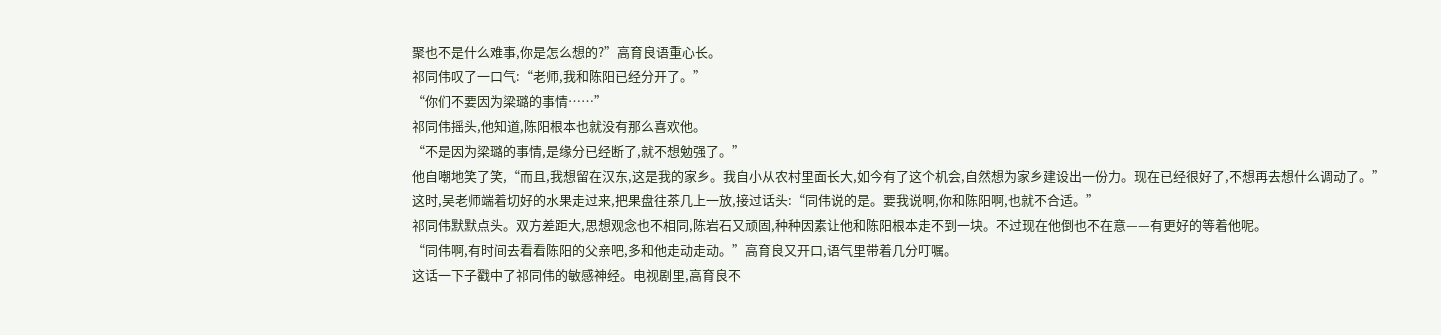聚也不是什么难事,你是怎么想的?”高育良语重心长。
祁同伟叹了一口气:“老师,我和陈阳已经分开了。”
“你们不要因为梁璐的事情……”
祁同伟摇头,他知道,陈阳根本也就没有那么喜欢他。
“不是因为梁璐的事情,是缘分已经断了,就不想勉强了。”
他自嘲地笑了笑,“而且,我想留在汉东,这是我的家乡。我自小从农村里面长大,如今有了这个机会,自然想为家乡建设出一份力。现在已经很好了,不想再去想什么调动了。”
这时,吴老师端着切好的水果走过来,把果盘往茶几上一放,接过话头:“同伟说的是。要我说啊,你和陈阳啊,也就不合适。”
祁同伟默默点头。双方差距大,思想观念也不相同,陈岩石又顽固,种种因素让他和陈阳根本走不到一块。不过现在他倒也不在意——有更好的等着他呢。
“同伟啊,有时间去看看陈阳的父亲吧,多和他走动走动。”高育良又开口,语气里带着几分叮嘱。
这话一下子戳中了祁同伟的敏感神经。电视剧里,高育良不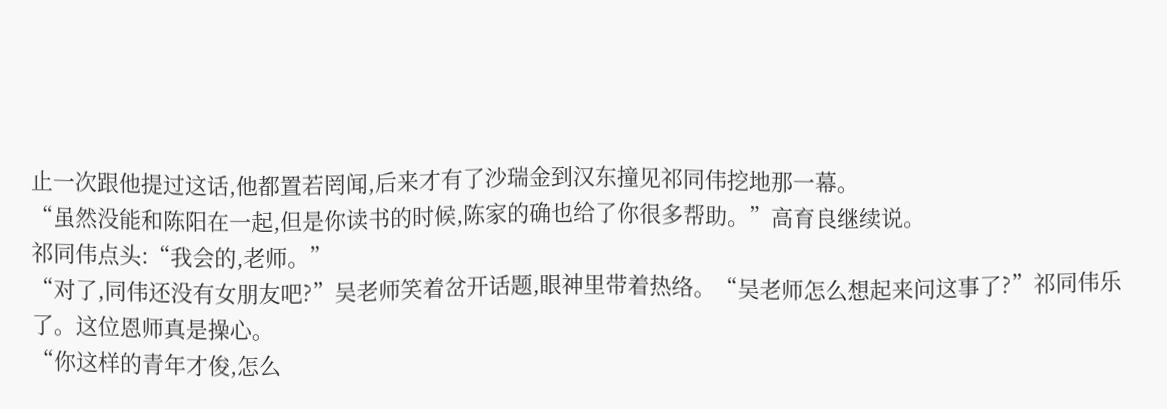止一次跟他提过这话,他都置若罔闻,后来才有了沙瑞金到汉东撞见祁同伟挖地那一幕。
“虽然没能和陈阳在一起,但是你读书的时候,陈家的确也给了你很多帮助。”高育良继续说。
祁同伟点头:“我会的,老师。”
“对了,同伟还没有女朋友吧?”吴老师笑着岔开话题,眼神里带着热络。“吴老师怎么想起来问这事了?”祁同伟乐了。这位恩师真是操心。
“你这样的青年才俊,怎么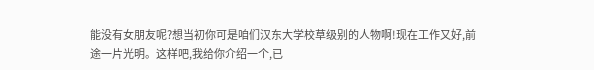能没有女朋友呢?想当初你可是咱们汉东大学校草级别的人物啊!现在工作又好,前途一片光明。这样吧,我给你介绍一个,已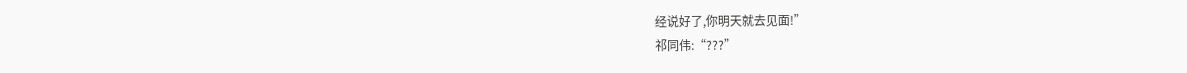经说好了,你明天就去见面!”
祁同伟:“???”